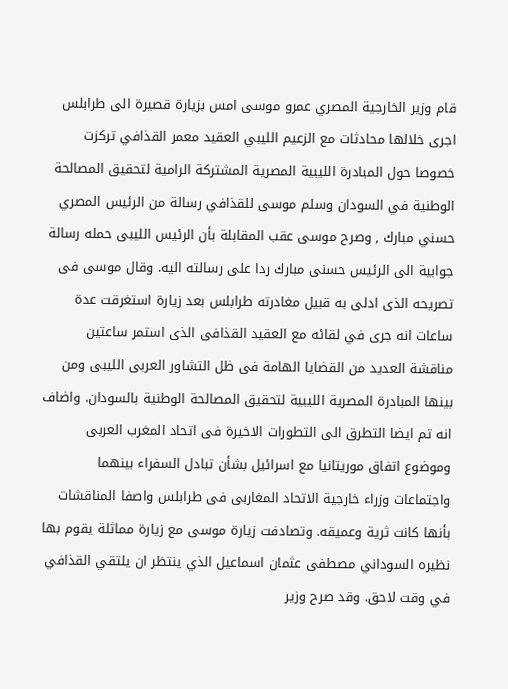قام وزير الخارجية المصري عمرو موسى امس بزيارة قصيرة الى طرابلس اجرى خلالها محادثات مع الزعيم الليبي العقيد معمر القذافي تركزت خصوصا حول المبادرة الليبية المصرية المشتركة الرامية لتحقيق المصالحة الوطنية في السودان وسلم موسى للقذافي رسالة من الرئيس المصري حسني مبارك , وصرح موسى عقب المقابلة بأن الرئيس الليبى حمله رسالة جوابية الى الرئيس حسنى مبارك ردا على رسالته اليه. وقال موسى فى تصريحه الذى ادلى به قبيل مغادرته طرابلس بعد زيارة استغرقت عدة ساعات انه جرى في لقائه مع العقيد القذافى الذى استمر ساعتين مناقشة العديد من القضايا الهامة فى ظل التشاور العربى الليبى ومن بينها المبادرة المصرية الليبية لتحقيق المصالحة الوطنية بالسودان. واضاف انه تم ايضا التطرق الى التطورات الاخيرة فى اتحاد المغرب العربى وموضوع اتفاق موريتانيا مع اسرائيل بشأن تبادل السفراء بينهما واجتماعات وزراء خارجية الاتحاد المغاربى فى طرابلس واصفا المناقشات بأنها كانت ثرية وعميقه. وتصادفت زيارة موسى مع زيارة مماثلة يقوم بها نظيره السوداني مصطفى عثمان اسماعيل الذي ينتظر ان يلتقي القذافي في وقت لاحق. وقد صرح وزير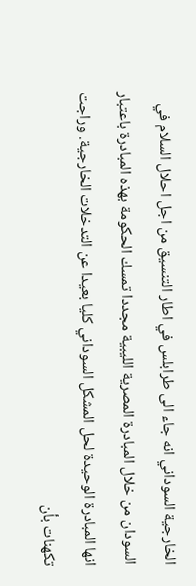الخارجية السوداني انه جاء الى طرابلس في اطار التنسيق من اجل احلال السلام في السودان من خلال المبادرة المصرية الليبية مجددا تمسك الحكومة بهذه المبادرة باعتبار انها المبادرة الوحيدة لحل المشكل السوداني كليا بعيدا عن التدخلات الخارجية. وراجت تكهنات بأن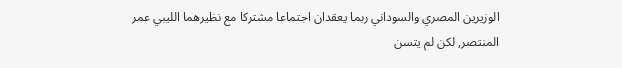الوزيرين المصري والسوداني ربما يعقدان اجتماعا مشتركا مع نظيرهما الليبي عمر المنتصر, لكن لم يتسن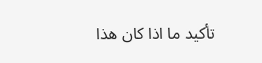تأكيد ما اذا كان هذا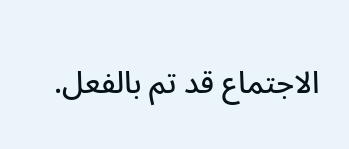الاجتماع قد تم بالفعل.